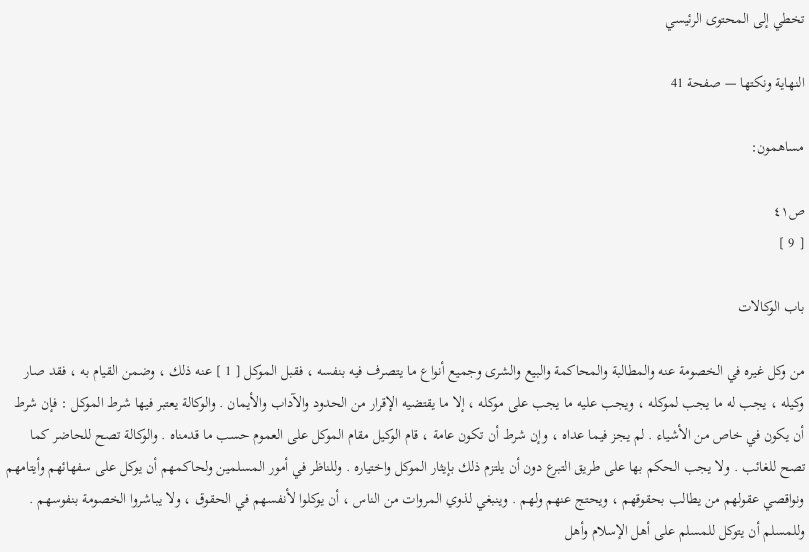تخطي إلى المحتوى الرئيسي

النهاية ونكتها — صفحة 41

مساهمون:

ص٤١
[ 9 ]

باب الوكالات

من وكل غيره في الخصومة عنه والمطالبة والمحاكمة والبيع والشرى وجميع أنواع ما يتصرف فيه بنفسه ، فقبل الموكل [ 1 ] عنه ذلك ، وضمن القيام به ، فقد صار وكيله ، يجب له ما يجب لموكله ، ويجب عليه ما يجب على موكله ، إلا ما يقتضيه الإقرار من الحدود والآداب والأيمان . والوكالة يعتبر فيها شرط الموكل : فإن شرط أن يكون في خاص من الأشياء . لم يجز فيما عداه ، وإن شرط أن تكون عامة ، قام الوكيل مقام الموكل على العموم حسب ما قدمناه . والوكالة تصح للحاضر كما تصح للغائب . ولا يجب الحكم بها على طريق التبرع دون أن يلتزم ذلك بإيثار الموكل واختياره . وللناظر في أمور المسلمين ولحاكمهم أن يوكل على سفهائهم وأيتامهم ونواقصي عقولهم من يطالب بحقوقهم ، ويحتج عنهم ولهم . وينبغي لذوي المروات من الناس ، أن يوكلوا لأنفسهم في الحقوق ، ولا يباشروا الخصومة بنفوسهم . وللمسلم أن يتوكل للمسلم على أهل الإسلام وأهل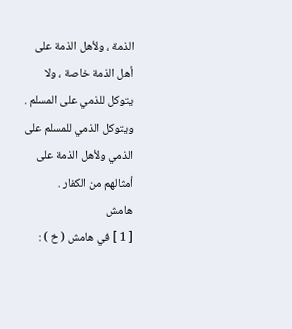الذمة ، ولأهل الذمة على أهل الذمة خاصة ، ولا يتوكل للذمي على المسلم . ويتوكل الذمي للمسلم على الذمي ولأهل الذمة على أمثالهم من الكفار .
هامش
[ 1 ] في هامش ( خ ) :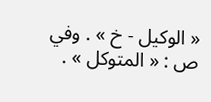« الوكيل - خ » . وفي ص : « المتوكل » .